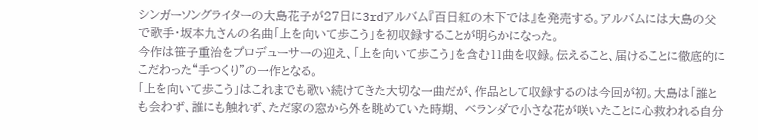シンガーソングライターの大島花子が27日に3rdアルバム『百日紅の木下では』を発売する。アルバムには大島の父で歌手・坂本九さんの名曲「上を向いて歩こう」を初収録することが明らかになった。
今作は笹子重治をプロデューサーの迎え、「上を向いて歩こう」を含む11曲を収録。伝えること、届けることに徹底的にこだわった“手つくり”の一作となる。
「上を向いて歩こう」はこれまでも歌い続けてきた大切な一曲だが、作品として収録するのは今回が初。大島は「誰とも会わず、誰にも触れず、ただ家の窓から外を眺めていた時期、 ベランダで小さな花が咲いたことに心救われる自分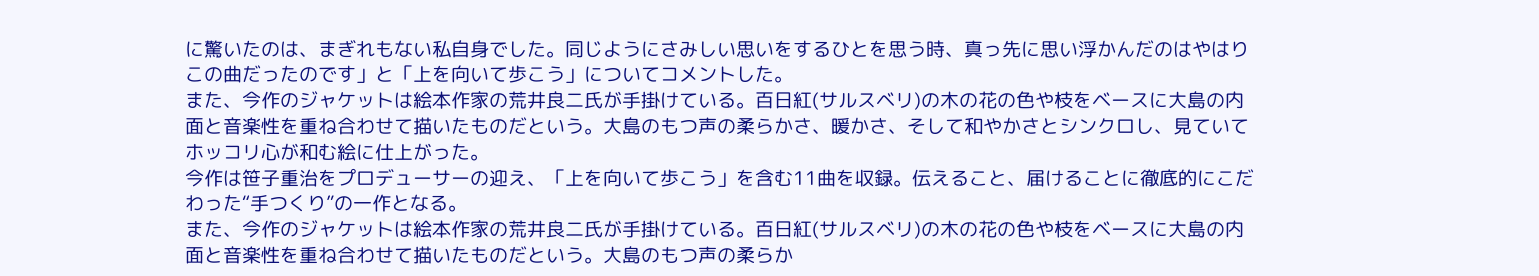に驚いたのは、まぎれもない私自身でした。同じようにさみしい思いをするひとを思う時、真っ先に思い浮かんだのはやはりこの曲だったのです」と「上を向いて歩こう」についてコメントした。
また、今作のジャケットは絵本作家の荒井良二氏が手掛けている。百日紅(サルスベリ)の木の花の色や枝をベースに大島の内面と音楽性を重ね合わせて描いたものだという。大島のもつ声の柔らかさ、暖かさ、そして和やかさとシンクロし、見ていてホッコリ心が和む絵に仕上がった。
今作は笹子重治をプロデューサーの迎え、「上を向いて歩こう」を含む11曲を収録。伝えること、届けることに徹底的にこだわった“手つくり”の一作となる。
また、今作のジャケットは絵本作家の荒井良二氏が手掛けている。百日紅(サルスベリ)の木の花の色や枝をベースに大島の内面と音楽性を重ね合わせて描いたものだという。大島のもつ声の柔らか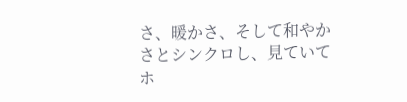さ、暖かさ、そして和やかさとシンクロし、見ていてホ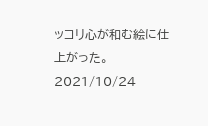ッコリ心が和む絵に仕上がった。
2021/10/24